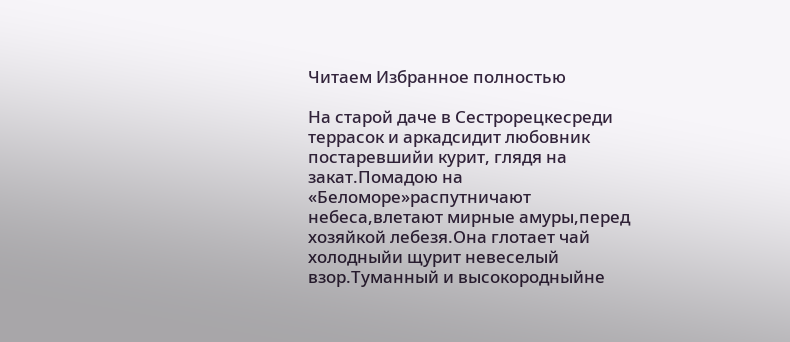Читаем Избранное полностью

На старой даче в Сестрорецкесреди террасок и аркадсидит любовник постаревшийи курит, глядя на закат.Помадою на «Беломоре»распутничают небеса,влетают мирные амуры,перед хозяйкой лебезя.Она глотает чай холодныйи щурит невеселый взор.Туманный и высокородныйне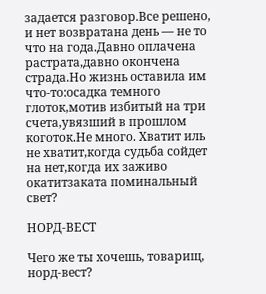задается разговор.Все решено, и нет возвратана день — не то что на года.Давно оплачена растрата,давно окончена страда.Но жизнь оставила им что-то:осадка темного глоток,мотив избитый на три счета,увязший в прошлом коготок.Не много. Хватит иль не хватит,когда судьба сойдет на нет,когда их заживо окатитзаката поминальный свет?

НОРД-ВЕСТ

Чего же ты хочешь, товарищ, норд-вест?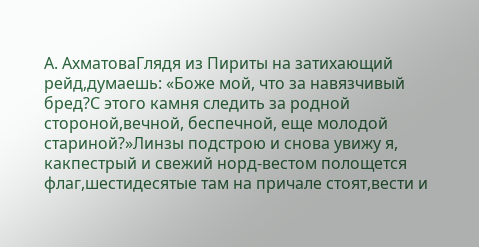А. АхматоваГлядя из Пириты на затихающий рейд,думаешь: «Боже мой, что за навязчивый бред?С этого камня следить за родной стороной,вечной, беспечной, еще молодой стариной?»Линзы подстрою и снова увижу я, какпестрый и свежий норд-вестом полощется флаг,шестидесятые там на причале стоят,вести и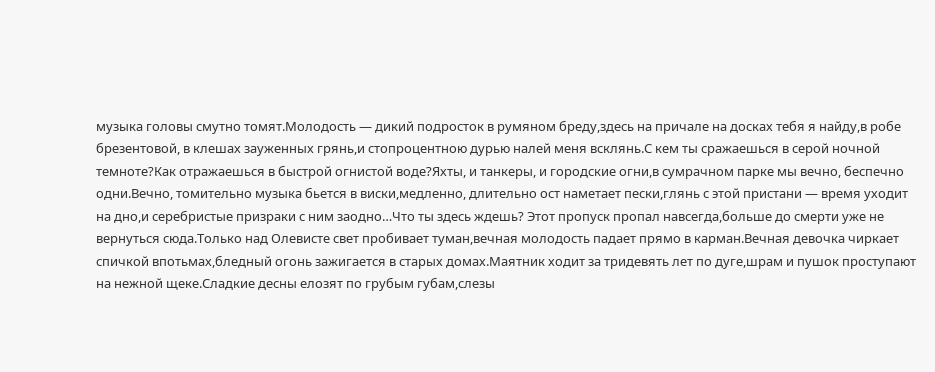музыка головы смутно томят.Молодость — дикий подросток в румяном бреду,здесь на причале на досках тебя я найду,в робе брезентовой, в клешах зауженных грянь,и стопроцентною дурью налей меня всклянь.С кем ты сражаешься в серой ночной темноте?Как отражаешься в быстрой огнистой воде?Яхты, и танкеры, и городские огни,в сумрачном парке мы вечно, беспечно одни.Вечно, томительно музыка бьется в виски,медленно, длительно ост наметает пески,глянь с этой пристани — время уходит на дно,и серебристые призраки с ним заодно…Что ты здесь ждешь? Этот пропуск пропал навсегда,больше до смерти уже не вернуться сюда.Только над Олевисте свет пробивает туман,вечная молодость падает прямо в карман.Вечная девочка чиркает спичкой впотьмах,бледный огонь зажигается в старых домах.Маятник ходит за тридевять лет по дуге,шрам и пушок проступают на нежной щеке.Сладкие десны елозят по грубым губам,слезы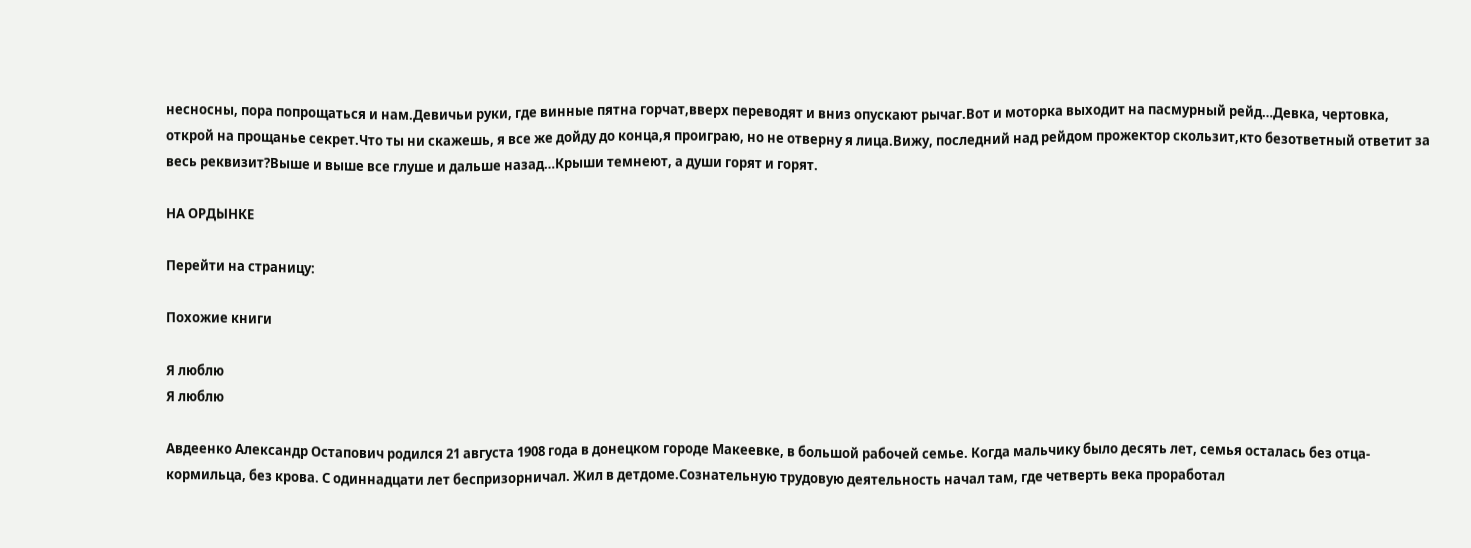несносны, пора попрощаться и нам.Девичьи руки, где винные пятна горчат,вверх переводят и вниз опускают рычаг.Вот и моторка выходит на пасмурный рейд…Девка, чертовка, открой на прощанье секрет.Что ты ни скажешь, я все же дойду до конца,я проиграю, но не отверну я лица.Вижу, последний над рейдом прожектор скользит,кто безответный ответит за весь реквизит?Выше и выше все глуше и дальше назад…Крыши темнеют, а души горят и горят.

НА ОРДЫНКЕ

Перейти на страницу:

Похожие книги

Я люблю
Я люблю

Авдеенко Александр Остапович родился 21 августа 1908 года в донецком городе Макеевке, в большой рабочей семье. Когда мальчику было десять лет, семья осталась без отца-кормильца, без крова. С одиннадцати лет беспризорничал. Жил в детдоме.Сознательную трудовую деятельность начал там, где четверть века проработал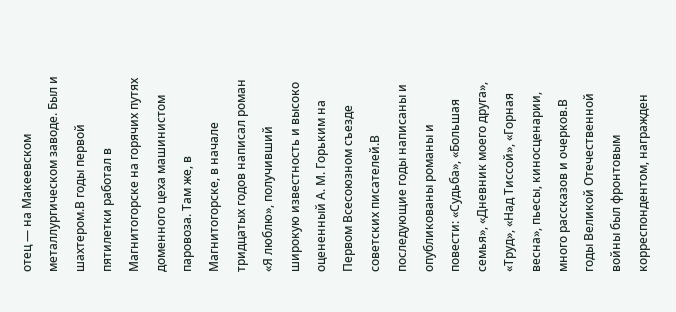отец — на Макеевском металлургическом заводе. Был и шахтером.В годы первой пятилетки работал в Магнитогорске на горячих путях доменного цеха машинистом паровоза. Там же, в Магнитогорске, в начале тридцатых годов написал роман «Я люблю», получивший широкую известность и высоко оцененный А. М. Горьким на Первом Всесоюзном съезде советских писателей.В последующие годы написаны и опубликованы романы и повести: «Судьба», «Большая семья», «Дневник моего друга», «Труд», «Над Тиссой», «Горная весна», пьесы, киносценарии, много рассказов и очерков.В годы Великой Отечественной войны был фронтовым корреспондентом, награжден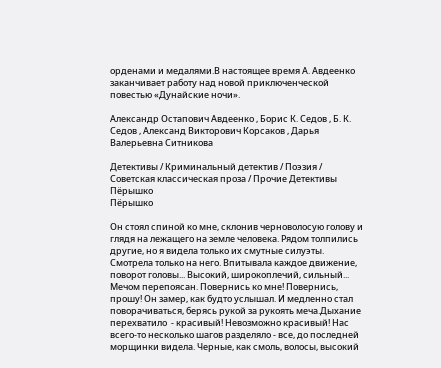орденами и медалями.В настоящее время А. Авдеенко заканчивает работу над новой приключенческой повестью «Дунайские ночи».

Александр Остапович Авдеенко , Борис К. Седов , Б. К. Седов , Александ Викторович Корсаков , Дарья Валерьевна Ситникова

Детективы / Криминальный детектив / Поэзия / Советская классическая проза / Прочие Детективы
Пёрышко
Пёрышко

Он стоял спиной ко мне, склонив черноволосую голову и глядя на лежащего на земле человека. Рядом толпились другие, но я видела только их смутные силуэты. Смотрела только на него. Впитывала каждое движение, поворот головы... Высокий, широкоплечий, сильный... Мечом перепоясан. Повернись ко мне! Повернись, прошу! Он замер, как будто услышал. И медленно стал  поворачиваться, берясь рукой за рукоять меча.Дыхание перехватило  - красивый! Невозможно красивый! Нас всего-то несколько шагов разделяло - все, до последней морщинки видела. Черные, как смоль, волосы, высокий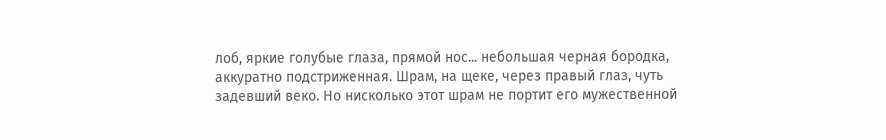лоб, яркие голубые глаза, прямой нос... небольшая черная бородка, аккуратно подстриженная. Шрам, на щеке, через правый глаз, чуть задевший веко. Но нисколько этот шрам не портит его мужественной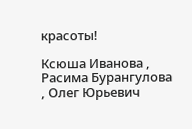красоты!

Ксюша Иванова , Расима Бурангулова , Олег Юрьевич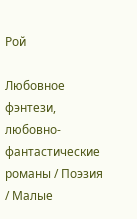Рой

Любовное фэнтези, любовно-фантастические романы / Поэзия / Малые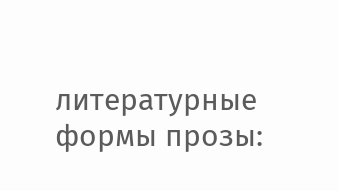литературные формы прозы: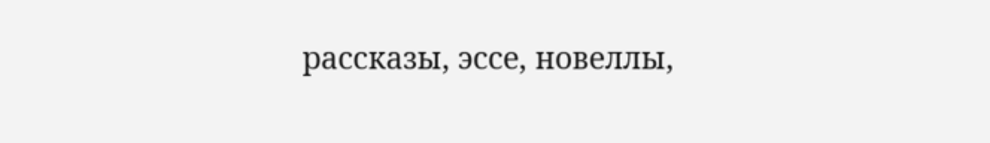рассказы, эссе, новеллы,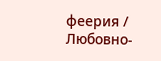феерия / Любовно-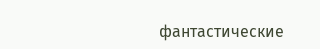фантастические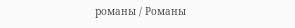романы / Романы